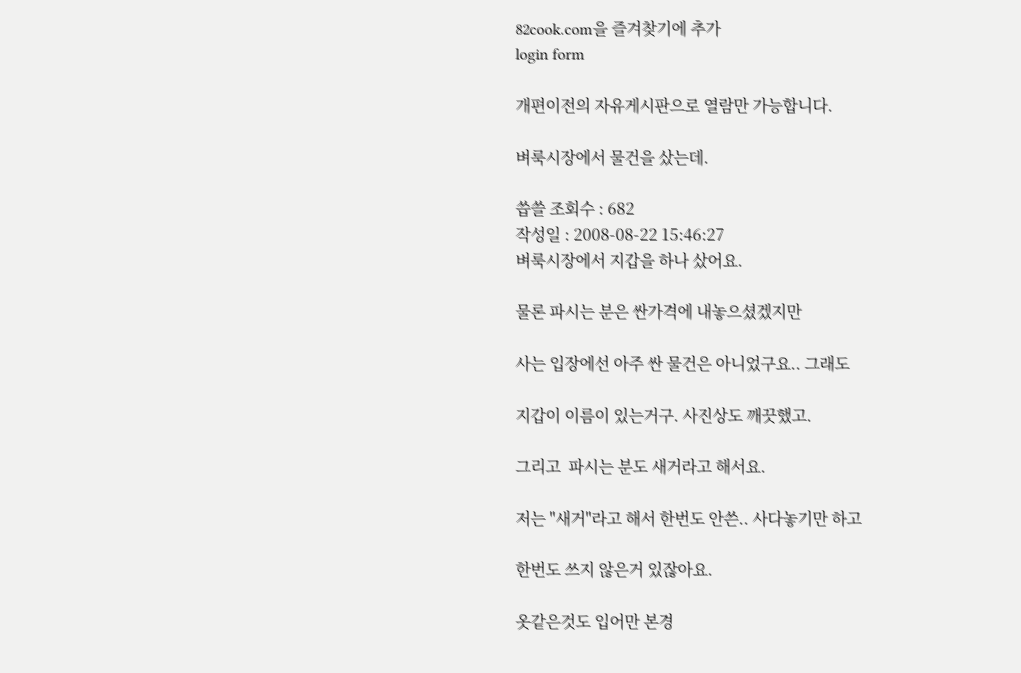82cook.com을 즐겨찾기에 추가
login form

개편이전의 자유게시판으로 열람만 가능합니다.

벼룩시장에서 물건을 샀는데.

씁쓸 조회수 : 682
작성일 : 2008-08-22 15:46:27
벼룩시장에서 지갑을 하나 샀어요.

물론 파시는 분은 싼가격에 내놓으셨겠지만

사는 입장에선 아주 싼 물건은 아니었구요.. 그래도

지갑이 이름이 있는거구. 사진상도 깨끗했고.

그리고  파시는 분도 새거라고 해서요.

저는 "새거"라고 해서 한번도 안쓴.. 사다놓기만 하고

한번도 쓰지 않은거 있잖아요.

옷같은것도 입어만 본경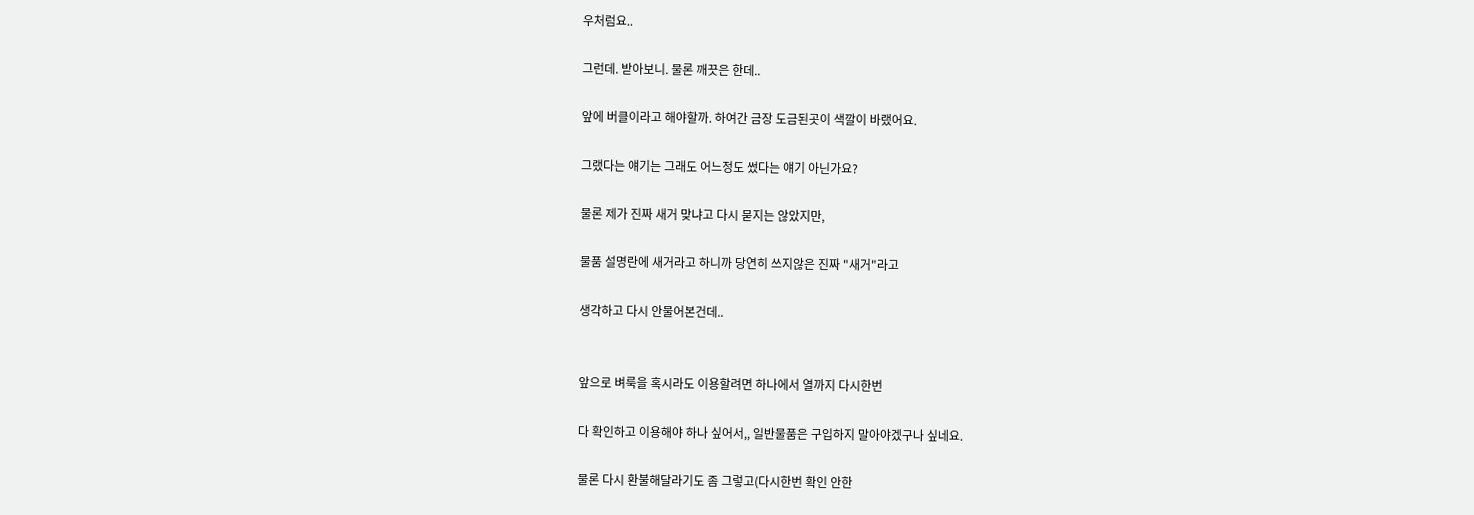우처럼요..

그런데. 받아보니. 물론 깨끗은 한데..

앞에 버클이라고 해야할까. 하여간 금장 도금된곳이 색깔이 바랬어요.

그랬다는 얘기는 그래도 어느정도 썼다는 얘기 아닌가요?

물론 제가 진짜 새거 맞냐고 다시 묻지는 않았지만,

물품 설명란에 새거라고 하니까 당연히 쓰지않은 진짜 "새거"라고

생각하고 다시 안물어본건데..


앞으로 벼룩을 혹시라도 이용할려면 하나에서 열까지 다시한번

다 확인하고 이용해야 하나 싶어서,, 일반물품은 구입하지 말아야겠구나 싶네요.

물론 다시 환불해달라기도 좀 그렇고(다시한번 확인 안한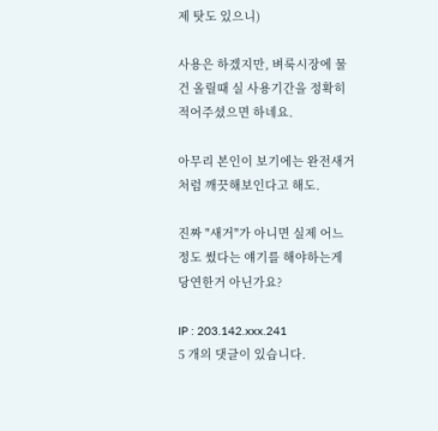제 탓도 있으니)

사용은 하겠지만, 벼룩시장에 물건 올릴때 실 사용기간을 정확히 적어주셨으면 하네요.

아무리 본인이 보기에는 완전새거처럼 깨끗해보인다고 해도.

진짜 "새거"가 아니면 실제 어느정도 썼다는 얘기를 해야하는게 당연한거 아닌가요?

IP : 203.142.xxx.241
5 개의 댓글이 있습니다.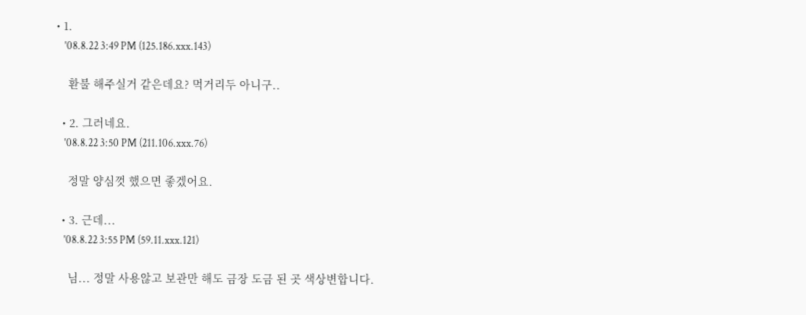• 1.
    '08.8.22 3:49 PM (125.186.xxx.143)

    환불 해주실거 같은데요? 먹거리두 아니구..

  • 2. 그러네요.
    '08.8.22 3:50 PM (211.106.xxx.76)

    정말 양심껏 했으면 좋겠어요.

  • 3. 근데...
    '08.8.22 3:55 PM (59.11.xxx.121)

    님... 정말 사용않고 보관만 해도 금장 도금 된 곳 색상변합니다.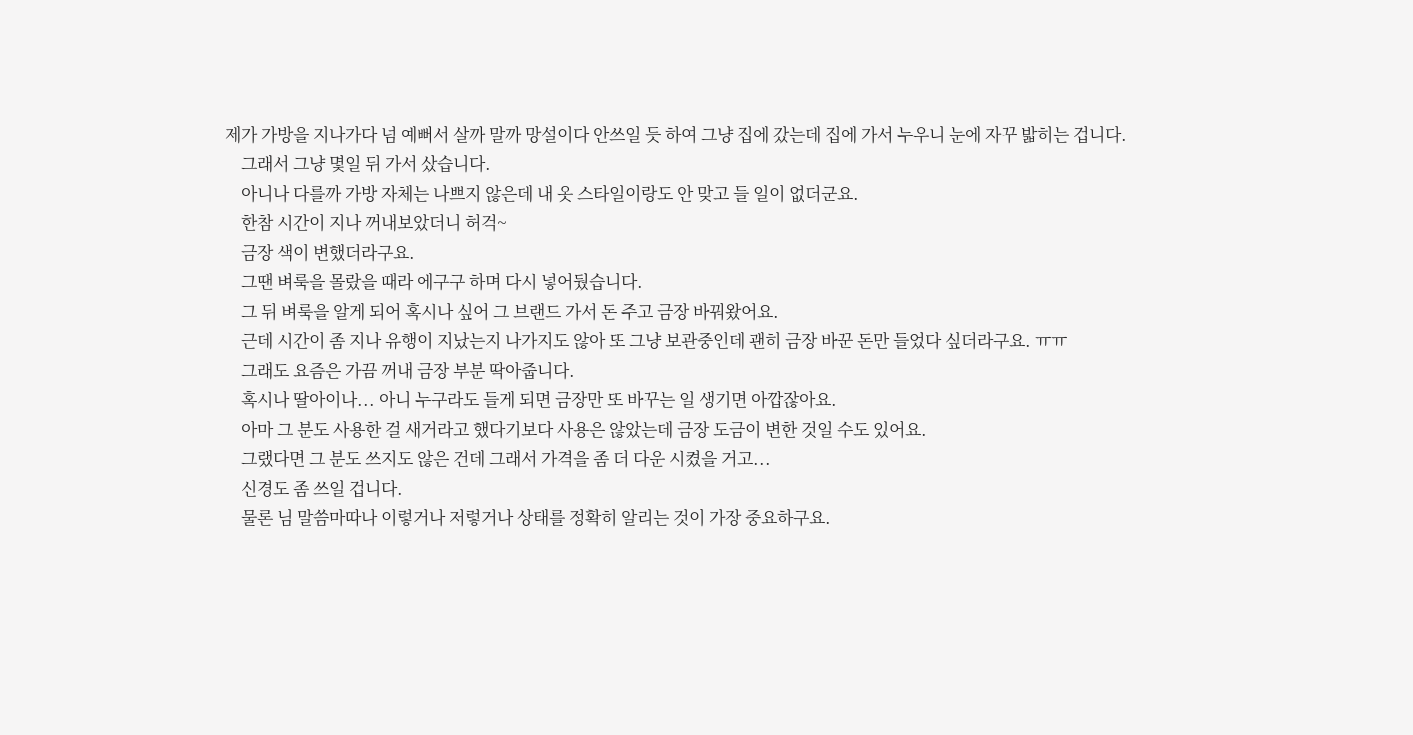제가 가방을 지나가다 넘 예뻐서 살까 말까 망설이다 안쓰일 듯 하여 그냥 집에 갔는데 집에 가서 누우니 눈에 자꾸 밟히는 겁니다.
    그래서 그냥 몇일 뒤 가서 샀습니다.
    아니나 다를까 가방 자체는 나쁘지 않은데 내 옷 스타일이랑도 안 맞고 들 일이 없더군요.
    한참 시간이 지나 꺼내보았더니 허걱~
    금장 색이 변했더라구요.
    그땐 벼룩을 몰랐을 때라 에구구 하며 다시 넣어뒀습니다.
    그 뒤 벼룩을 알게 되어 혹시나 싶어 그 브랜드 가서 돈 주고 금장 바꿔왔어요.
    근데 시간이 좀 지나 유행이 지났는지 나가지도 않아 또 그냥 보관중인데 괜히 금장 바꾼 돈만 들었다 싶더라구요. ㅠㅠ
    그래도 요즘은 가끔 꺼내 금장 부분 딱아줍니다.
    혹시나 딸아이나... 아니 누구라도 들게 되면 금장만 또 바꾸는 일 생기면 아깝잖아요.
    아마 그 분도 사용한 걸 새거라고 했다기보다 사용은 않았는데 금장 도금이 변한 것일 수도 있어요.
    그랬다면 그 분도 쓰지도 않은 건데 그래서 가격을 좀 더 다운 시켰을 거고...
    신경도 좀 쓰일 겁니다.
    물론 님 말씀마따나 이렇거나 저렇거나 상태를 정확히 알리는 것이 가장 중요하구요.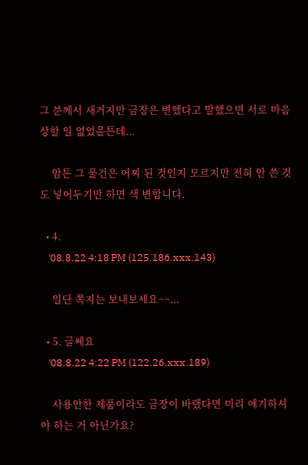그 분께서 새거지만 금장은 변했다고 말했으면 서로 마음 상할 일 없었을튼데...

    암튼 그 물건은 어찌 된 것인지 모르지만 전혀 안 쓴 것도 넣어두기만 하면 색 변합니다.

  • 4.
    '08.8.22 4:18 PM (125.186.xxx.143)

    일단 쪽지는 보내보세요~~...

  • 5. 글쎄요
    '08.8.22 4:22 PM (122.26.xxx.189)

    사용안한 제품이라도 금장이 바랬다면 미리 얘기하셔야 하는 거 아닌가요?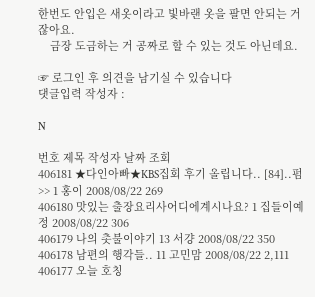한번도 안입은 새옷이라고 빛바랜 옷을 팔면 안되는 거 잖아요.
    금장 도금하는 거 공짜로 할 수 있는 것도 아닌데요.

☞ 로그인 후 의견을 남기실 수 있습니다
댓글입력 작성자 :

N

번호 제목 작성자 날짜 조회
406181 ★다인아빠★KBS집회 후기 올립니다.. [84]..펌>> 1 홍이 2008/08/22 269
406180 맛있는 출장요리사어디에계시나요? 1 집들이예정 2008/08/22 306
406179 나의 촛불이야기 13 서걍 2008/08/22 350
406178 남편의 행각들.. 11 고민맘 2008/08/22 2,111
406177 오늘 호칭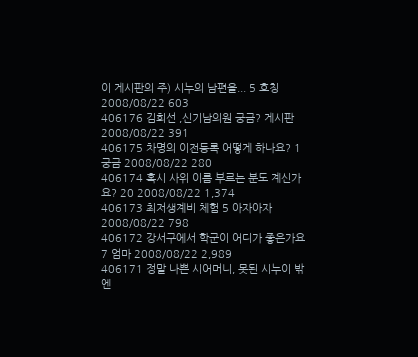이 게시판의 주) 시누의 남편을... 5 호칭 2008/08/22 603
406176 김희선 ,신기남의원 궁금? 게시판 2008/08/22 391
406175 차명의 이전등록 어떻게 하나요? 1 궁금 2008/08/22 280
406174 혹시 사위 이름 부르는 분도 계신가요? 20 2008/08/22 1,374
406173 최저생계비 체험 5 아자아자 2008/08/22 798
406172 강서구에서 학군이 어디가 좋은가요 7 엄마 2008/08/22 2,989
406171 정말 나쁜 시어머니, 못된 시누이 밖엔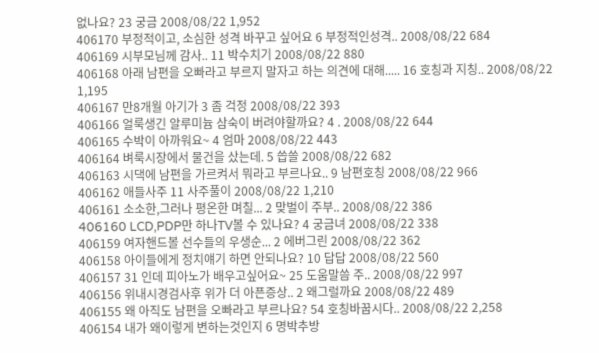없나요? 23 궁금 2008/08/22 1,952
406170 부정적이고, 소심한 성격 바꾸고 싶어요 6 부정적인성격.. 2008/08/22 684
406169 시부모님께 감사.. 11 박수치기 2008/08/22 880
406168 아래 남편을 오빠라고 부르지 말자고 하는 의견에 대해..... 16 호칭과 지칭.. 2008/08/22 1,195
406167 만8개월 아기가 3 좀 걱정 2008/08/22 393
406166 얼룩생긴 알루미늄 삼숙이 버려야할까요? 4 . 2008/08/22 644
406165 수박이 아까워요~ 4 엄마 2008/08/22 443
406164 벼룩시장에서 물건을 샀는데. 5 씁쓸 2008/08/22 682
406163 시댁에 남편을 가르켜서 뭐라고 부르나요.. 9 남편호칭 2008/08/22 966
406162 애들사주 11 사주풀이 2008/08/22 1,210
406161 소소한,그러나 평온한 며칠... 2 맞벌이 주부.. 2008/08/22 386
406160 LCD,PDP만 하나TV볼 수 있나요? 4 궁금녀 2008/08/22 338
406159 여자핸드볼 선수들의 우생순... 2 에버그린 2008/08/22 362
406158 아이들에게 정치얘기 하면 안되나요? 10 답답 2008/08/22 560
406157 31 인데 피아노가 배우고싶어요~ 25 도움말씀 주.. 2008/08/22 997
406156 위내시경검사후 위가 더 아픈증상.. 2 왜그럴까요 2008/08/22 489
406155 왜 아직도 남편을 오빠라고 부르나요? 54 호칭바꿉시다.. 2008/08/22 2,258
406154 내가 왜이렇게 변하는것인지 6 명박추방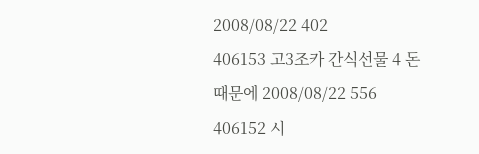2008/08/22 402
406153 고3조카 간식선물 4 돈때문에 2008/08/22 556
406152 시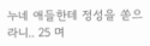누네 애들한테 정성을 쏟으라니.. 25 며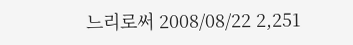느리로써 2008/08/22 2,251